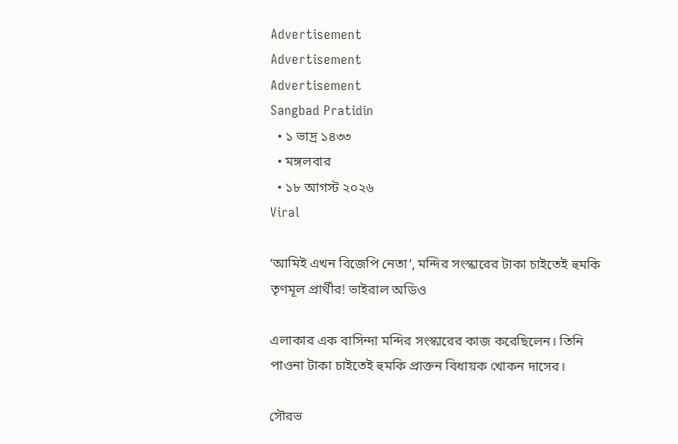Advertisement
Advertisement
Advertisement
Sangbad Pratidin
  • ১ ভাদ্র ১৪৩৩
  • মঙ্গলবার
  • ১৮ আগস্ট ২০২৬
Viral

‘আমিই এখন বিজেপি নেতা’, মন্দির সংস্কারের টাকা চাইতেই হুমকি তৃণমূল প্রার্থীর! ভাইরাল অডিও

এলাকার এক বাসিন্দা মন্দির সংস্কারের কাজ করেছিলেন। তিনি পাওনা টাকা চাইতেই হুমকি প্রাক্তন বিধায়ক খোকন দাসের।

সৌরভ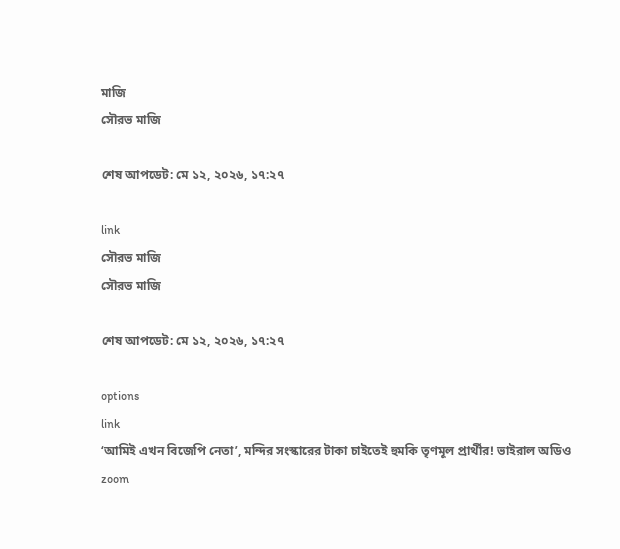মাজি
সৌরভ মাজি

শেষ আপডেট: মে ১২, ২০২৬, ১৭:২৭

link
সৌরভ মাজি
সৌরভ মাজি

শেষ আপডেট: মে ১২, ২০২৬, ১৭:২৭

options
link
‘আমিই এখন বিজেপি নেতা’, মন্দির সংস্কারের টাকা চাইতেই হুমকি তৃণমূল প্রার্থীর! ভাইরাল অডিও zoom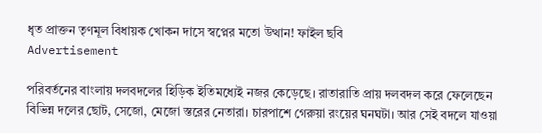ধৃত প্রাক্তন তৃণমূল বিধায়ক খোকন দাসে স্বপ্নের মতো উত্থান! ফাইল ছবি
Advertisement

পরিবর্তনের বাংলায় দলবদলের হিড়িক ইতিমধ্যেই নজর কেড়েছে। রাতারাতি প্রায় দলবদল করে ফেলেছেন বিভিন্ন দলের ছোট, সেজো, মেজো স্তরের নেতারা। চারপাশে গেরুয়া রংয়ের ঘনঘটা। আর সেই বদলে যাওয়া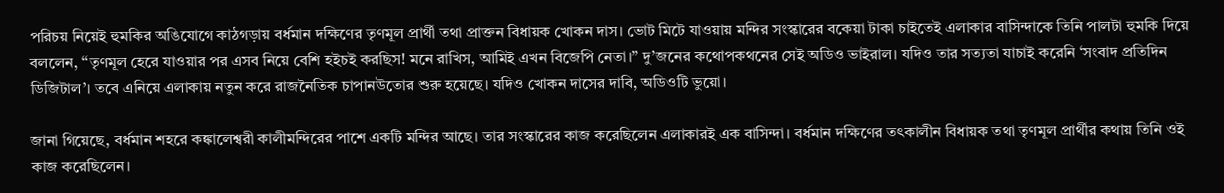পরিচয় নিয়েই হুমকির অঙিযোগে কাঠগড়ায় বর্ধমান দক্ষিণের তৃণমূল প্রার্থী তথা প্রাক্তন বিধায়ক খোকন দাস। ভোট মিটে যাওয়ায় মন্দির সংস্কারের বকেয়া টাকা চাইতেই এলাকার বাসিন্দাকে তিনি পালটা হুমকি দিয়ে বললেন, ‘‘তৃণমূল হেরে যাওয়ার পর এসব নিয়ে বেশি হইচই করছিস! মনে রাখিস, আমিই এখন বিজেপি নেতা।” দু’জনের কথোপকথনের সেই অডিও ভাইরাল। যদিও তার সত্যতা যাচাই করেনি ‘সংবাদ প্রতিদিন ডিজিটাল’। তবে এনিয়ে এলাকায় নতুন করে রাজনৈতিক চাপানউতোর শুরু হয়েছে। যদিও খোকন দাসের দাবি, অডিওটি ভুয়ো।

জানা গিয়েছে, বর্ধমান শহরে কঙ্কালেশ্বরী কালীমন্দিরের পাশে একটি মন্দির আছে। তার সংস্কারের কাজ করেছিলেন এলাকারই এক বাসিন্দা। বর্ধমান দক্ষিণের তৎকালীন বিধায়ক তথা তৃণমূল প্রার্থীর কথায় তিনি ওই কাজ করেছিলেন।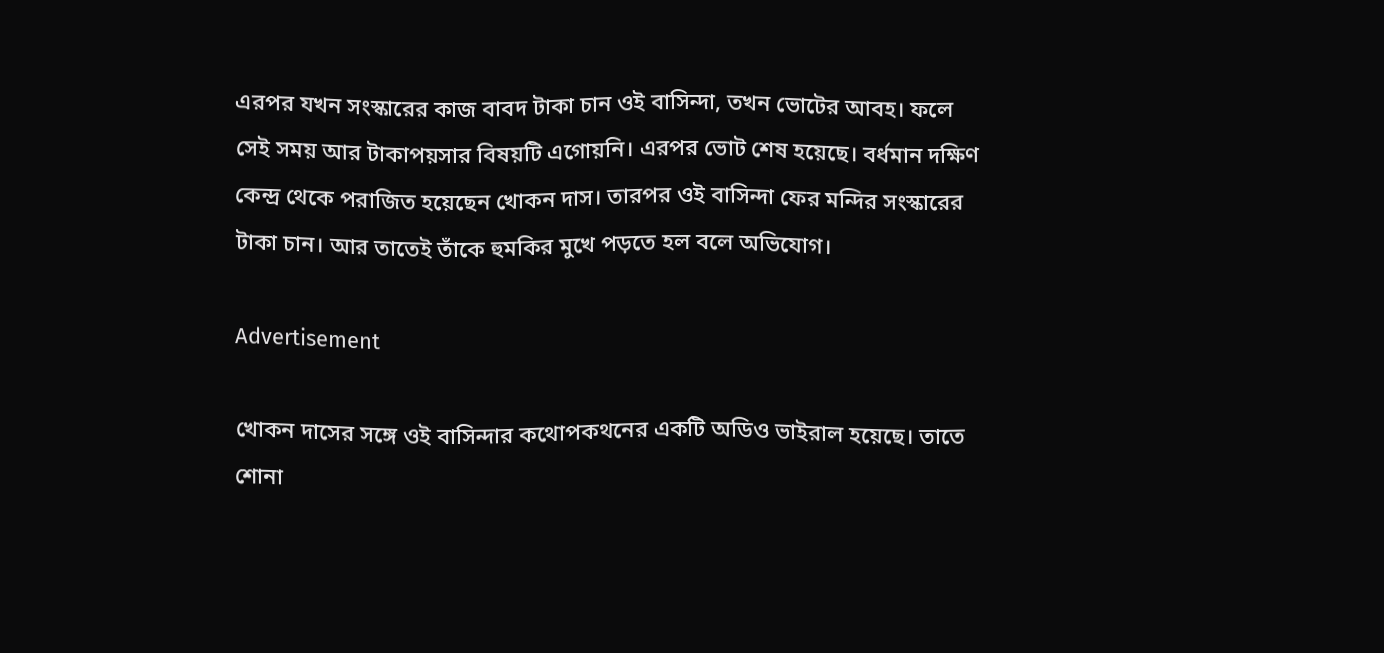এরপর যখন সংস্কারের কাজ বাবদ টাকা চান ওই বাসিন্দা, তখন ভোটের আবহ। ফলে সেই সময় আর টাকাপয়সার বিষয়টি এগোয়নি। এরপর ভোট শেষ হয়েছে। বর্ধমান দক্ষিণ কেন্দ্র থেকে পরাজিত হয়েছেন খোকন দাস। তারপর ওই বাসিন্দা ফের মন্দির সংস্কারের টাকা চান। আর তাতেই তাঁকে হুমকির মুখে পড়তে হল বলে অভিযোগ।

Advertisement

খোকন দাসের সঙ্গে ওই বাসিন্দার কথোপকথনের একটি অডিও ভাইরাল হয়েছে। তাতে শোনা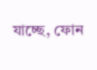যাচ্ছে, ফোন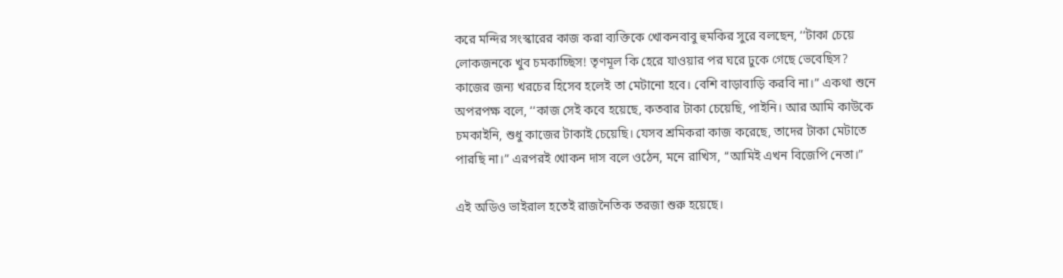করে মন্দির সংস্কারের কাজ করা ব্যক্তিকে খোকনবাবু হুমকির সুরে বলছেন, ‘‘টাকা চেয়ে লোকজনকে খুব চমকাচ্ছিস! তৃণমূল কি হেরে যাওয়ার পর ঘরে ঢুকে গেছে ভেবেছিস? কাজের জন্য খরচের হিসেব হলেই তা মেটানো হবে। বেশি বাড়াবাড়ি করবি না।” একথা শুনে অপরপক্ষ বলে, ‘‘কাজ সেই কবে হয়েছে, কতবার টাকা চেয়েছি, পাইনি। আর আমি কাউকে চমকাইনি, শুধু কাজের টাকাই চেয়েছি। যেসব শ্রমিকরা কাজ করেছে, তাদের টাকা মেটাতে পারছি না।” এরপরই খোকন দাস বলে ওঠেন, মনে রাখিস, ‘‘আমিই এখন বিজেপি নেতা।”

এই অডিও ভাইরাল হতেই রাজনৈতিক তরজা শুরু হয়েছে।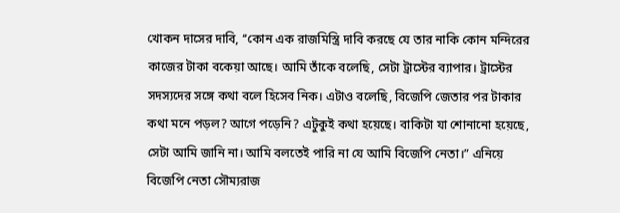খোকন দাসের দাবি, ‘‘কোন এক রাজমিস্ত্রি দাবি করছে যে তার নাকি কোন মন্দিরের কাজের টাকা বকেয়া আছে। আমি তাঁকে বলেছি, সেটা ট্রাস্টের ব্যাপার। ট্রাস্টের সদস্যদের সঙ্গে কথা বলে হিসেব নিক। এটাও বলেছি, বিজেপি জেতার পর টাকার কথা মনে পড়ল? আগে পড়েনি? এটুকুই কথা হয়েছে। বাকিটা যা শোনানো হয়েছে, সেটা আমি জানি না। আমি বলতেই পারি না যে আমি বিজেপি নেতা।” এনিয়ে বিজেপি নেতা সৌম্যরাজ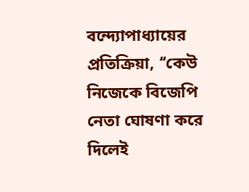বন্দ্যোপাধ্যায়ের প্রতিক্রিয়া, ‘‘কেউ নিজেকে বিজেপি নেতা ঘোষণা করে দিলেই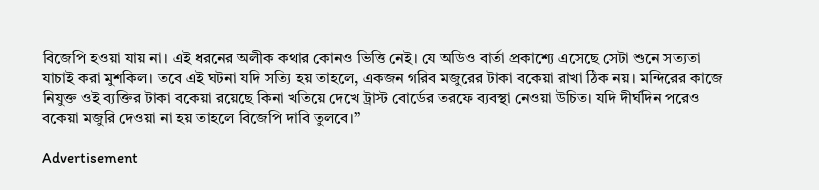বিজেপি হওয়া যায় না। এই ধরনের অলীক কথার কোনও ভিত্তি নেই। যে অডিও বার্তা প্রকাশ্যে এসেছে সেটা শুনে সত্যতা যাচাই করা মুশকিল। তবে এই ঘটনা যদি সত্যি হয় তাহলে, একজন গরিব মজুরের টাকা বকেয়া রাখা ঠিক নয়। মন্দিরের কাজে নিযুক্ত ওই ব্যক্তির টাকা বকেয়া রয়েছে কিনা খতিয়ে দেখে ট্রাস্ট বোর্ডের তরফে ব্যবস্থা নেওয়া উচিত। যদি দীর্ঘদিন পরেও বকেয়া মজুরি দেওয়া না হয় তাহলে বিজেপি দাবি তুলবে।”

Advertisement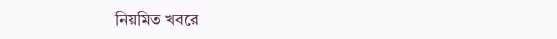নিয়মিত খবরে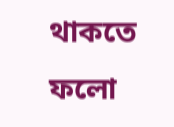থাকতে ফলো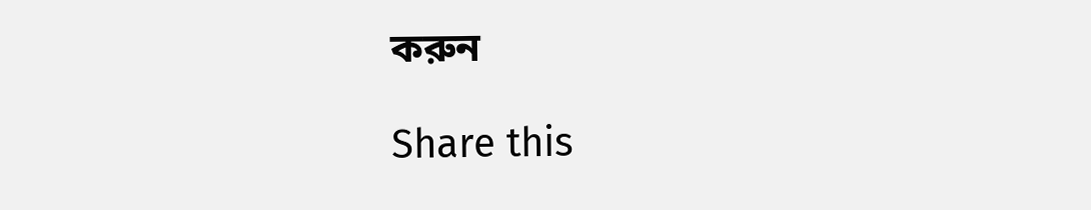করুন

Share this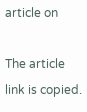article on

The article link is copied.